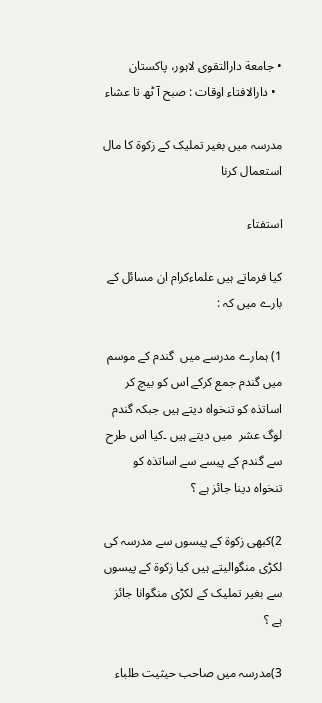• جامعة دارالتقوی لاہور، پاکستان
  • دارالافتاء اوقات : صبح آ ٹھ تا عشاء

مدرسہ میں بغیر تملیک کے زکوۃ کا مال استعمال کرنا

استفتاء

کیا فرماتے ہیں علماءکرام ان مسائل کے بارے میں کہ :

1) ہمارے مدرسے میں  گندم کے موسم میں گندم جمع کرکے اس کو بیچ کر اساتذہ کو تنخواہ دیتے ہیں جبکہ گندم لوگ عشر  میں دیتے ہیں ۔کیا اس طرح سے گندم کے پیسے سے اساتذہ کو تنخواہ دینا جائز ہے ؟

2)کبھی زکوۃ کے پیسوں سے مدرسہ کی لکڑی منگوالیتے ہیں کیا زکوۃ کے پیسوں سے بغیر تملیک کے لکڑی منگوانا جائز ہے ؟

3)مدرسہ میں صاحب حیثیت طلباء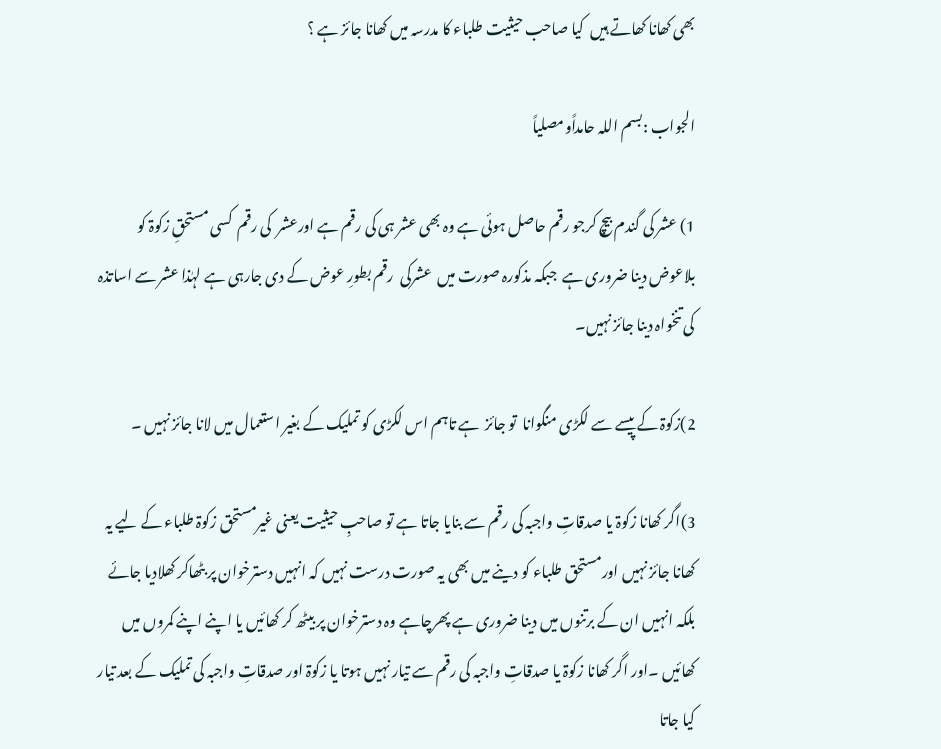بھی کھانا کھاتے ہیں  کیا صاحب حیثیت طلباء کا مدرسہ میں کھانا جائز ہے ؟

الجواب :بسم اللہ حامداًومصلیاً

1) عشر کی گندم بیچ کرجو رقم حاصل ہوئی ہے وہ بھی عشر ہی کی رقم ہے اورعشر  کی رقم  کسی مستحقِ زکوۃ کو بلاعوض دینا ضروری ہے  جبکہ مذکورہ صورت میں  عشرکی  رقم بطورِ عوض کے دی جارہی ہے لہٰذا عشر سے اساتذہ کی تنخواہ دینا جائز نہیں۔

2)زکوۃ کے پیسے سے لکڑی منگوانا  تو جائز  ہے تاہم اس لکڑی کو تملیک کے بغیر استعمال میں لانا جائز نہیں ۔

3)اگر کھانا زکوۃ یا صدقاتِ واجبہ کی رقم سے بنایا جاتا ہے تو صاحبِ حیثیت یعنی غیرمستحق زکوۃ طلباء کے لیے یہ کھانا جائز نہیں اورمستحق طلباء کو دینے میں بھی یہ صورت درست نہیں کہ انہیں دسترخوان پر بٹھاکر کھلادیا جائے بلکہ انہیں ان کے برتنوں میں دینا ضروری ہے پھرچاہے وہ دسترخوان پر بیٹھ کر کھائیں یا اپنے اپنے کمروں میں کھائیں ۔اور اگر کھانا زکوۃ یا صدقاتِ واجبہ کی رقم سے تیار نہیں ہوتا یا زکوۃ اور صدقاتِ واجبہ کی تملیک کے بعد تیار کیا جاتا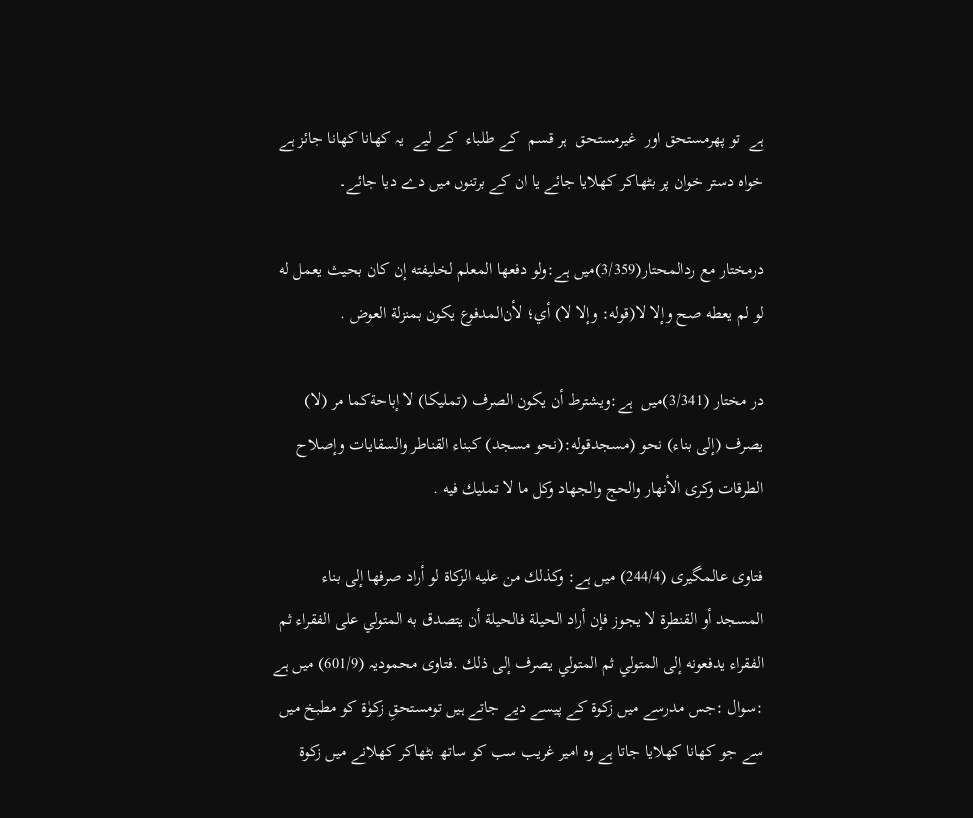ہے  تو پھرمستحق اور  غیرمستحق  ہر قسم  کے طلباء  کے لیے  یہ کھانا کھانا جائز ہے خواہ دستر خوان پر بٹھاکر کھلایا جائے یا ان کے برتنوں میں دے دیا جائے۔

درمختار مع ردالمحتار(3/359)میں ہے:ولو دفعها المعلم لخليفته إن كان بحيث يعمل له لو لم يعطه صح وإلا لا(قوله: وإلا لا) أي؛ ‌لأن‌المدفوع ‌يكون ‌بمنزلة‌ العوض .

در مختار (3/341)میں  ہے:ويشترط أن يكون الصرف (تمليكا) لا‌ إباحةكما مر (لا) يصرف (إلى بناء) نحو (مسجدقوله:(نحو مسجد) كبناء القناطر والسقايات وإصلاح الطرقات وكرى الأنهار والحج والجهاد وكل ما لا تمليك فيه .

فتاوی عالمگیری (244/4) میں ہے: وكذلك من عليه الزكاة لو أراد صرفها إلى بناء المسجد أو القنطرة لا يجوز فإن أراد الحيلة فالحيلة أن يتصدق به المتولي على الفقراء ثم الفقراء يدفعونه إلى المتولي ثم المتولي يصرف إلى ذلك .فتاوی محمودیہ (601/9) میں ہے :سوال :جس مدرسے میں زکوۃ کے پیسے دیے جاتے ہیں تومستحقِ زکوٰۃ کو مطبخ میں سے جو کھانا کھلایا جاتا ہے وہ امیر غریب سب کو ساتھ بٹھاکر کھلانے میں زکوۃ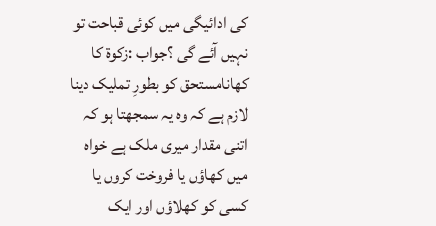کی ادائیگی میں کوئی قباحت تو نہیں آئے گی ؟جواب :زکوۃ کا کھانامستحق کو بطورِ تملیک دینا لازم ہے کہ وہ یہ سمجھتا ہو کہ اتنی مقدار میری ملک ہے خواہ میں کھاؤں یا فروخت کروں یا کسی کو کھلاؤں اور ایک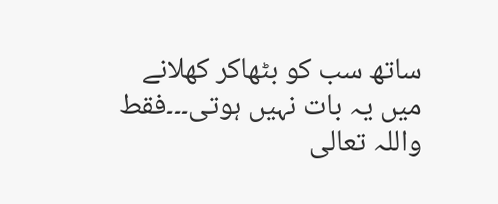ساتھ سب کو بٹھاکر کھلانے میں یہ بات نہیں ہوتی۔۔۔فقط واللہ تعالی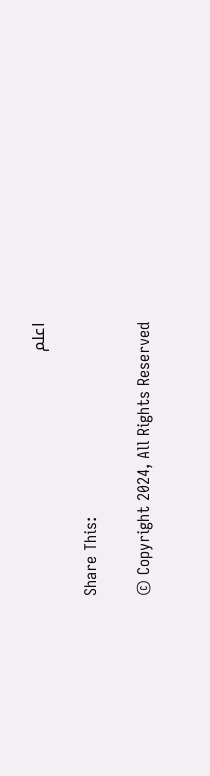اعلم

Share This:

© Copyright 2024, All Rights Reserved